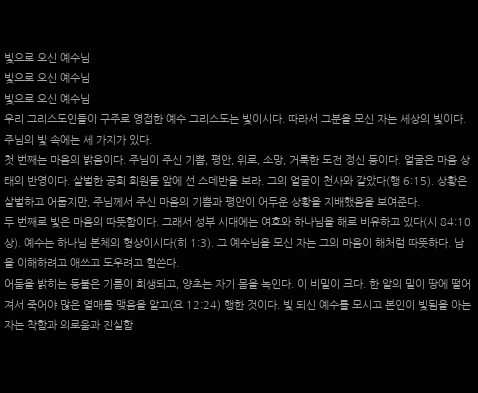빛으로 오신 예수님
빛으로 오신 예수님
빛으로 오신 예수님
우리 그리스도인들이 구주로 영접한 예수 그리스도는 빛이시다. 따라서 그분을 모신 자는 세상의 빛이다. 주님의 빛 속에는 세 가지가 있다.
첫 번째는 마음의 밝음이다. 주님이 주신 기쁨, 평안, 위로, 소망, 거룩한 도전 정신 등이다. 얼굴은 마음 상태의 반영이다. 살벌한 공회 회원들 앞에 선 스데반을 보라. 그의 얼굴이 천사와 같았다(행 6:15). 상황은 살벌하고 어둡지만, 주님께서 주신 마음의 기쁨과 평안이 어두운 상황을 지배했음을 보여준다.
두 번째로 빛은 마음의 따뜻함이다. 그래서 성부 시대에는 여호와 하나님을 해로 비유하고 있다(시 84:10 상). 예수는 하나님 본체의 형상이시다(히 1:3). 그 예수님을 모신 자는 그의 마음이 해처럼 따뜻하다. 남을 이해하려고 애쓰고 도우려고 힘쓴다.
어둠을 밝히는 등불은 기름이 희생되고, 양초는 자기 몸을 녹인다. 이 비밀이 크다. 한 알의 밀이 땅에 떨어져서 죽어야 많은 열매를 맺음을 알고(요 12:24) 행한 것이다. 빛 되신 예수를 모시고 본인이 빛됨을 아는 자는 착함과 의로움과 진실함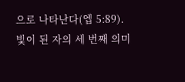으로 나타난다(엡 5:89).
빛이 된 자의 세 번째 의미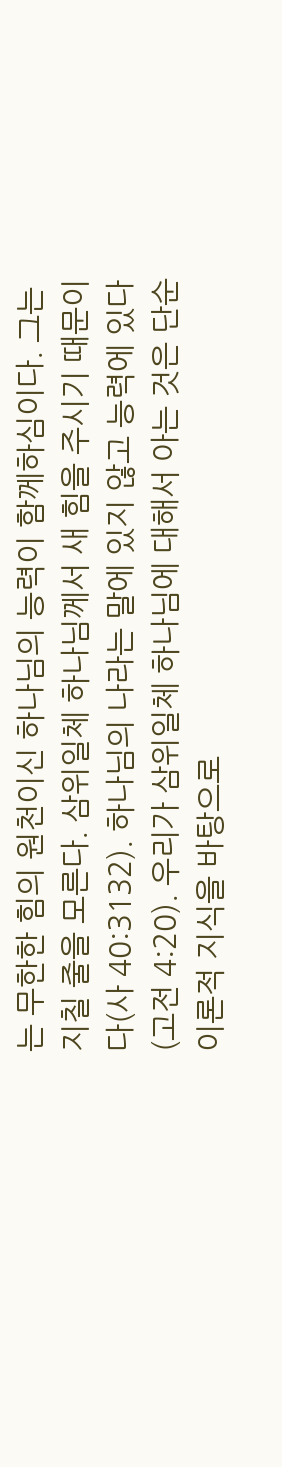는 무한한 힘의 원천이신 하나님의 능력이 함께하심이다. 그는 지칠 줄을 모른다. 삼위일체 하나님께서 새 힘을 주시기 때문이다(사 40:3132). 하나님의 나라는 말에 있지 않고 능력에 있다(고전 4:20). 우리가 삼위일체 하나님에 대해서 아는 것은 단순 이론적 지식을 바탕으로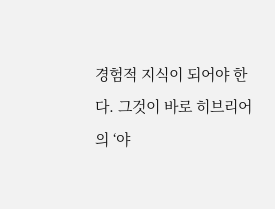경험적 지식이 되어야 한다. 그것이 바로 히브리어의 ‘야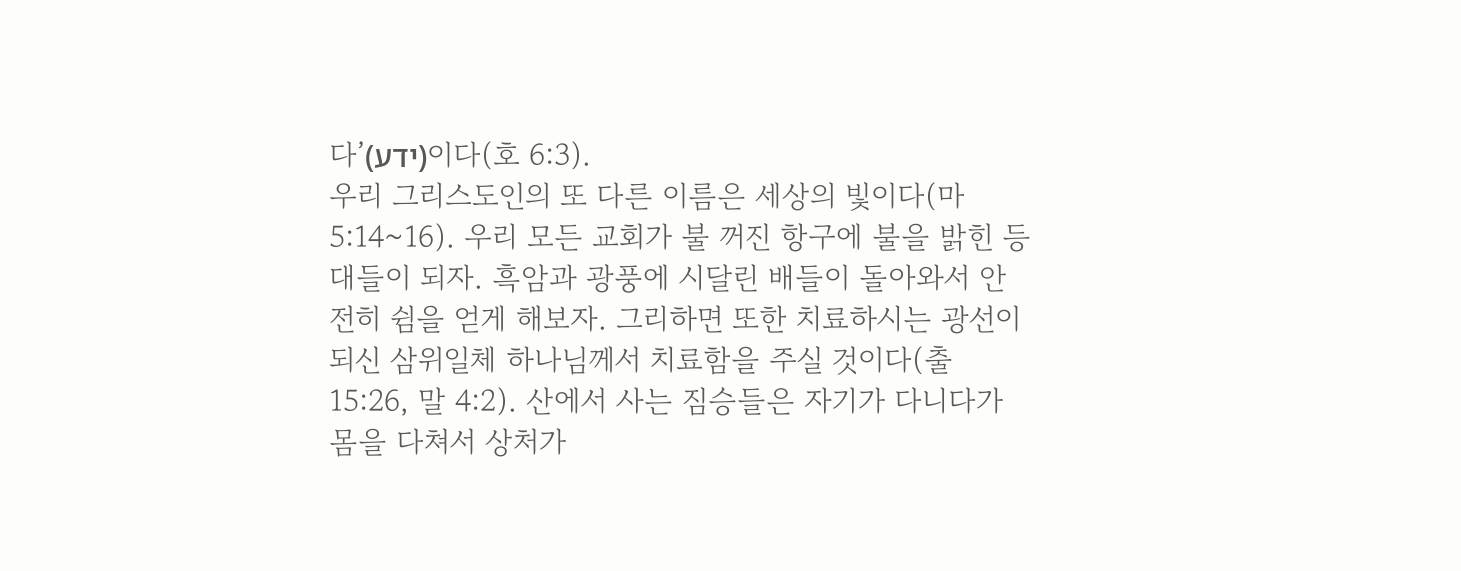다’(ידע)이다(호 6:3).
우리 그리스도인의 또 다른 이름은 세상의 빛이다(마 5:14~16). 우리 모든 교회가 불 꺼진 항구에 불을 밝힌 등대들이 되자. 흑암과 광풍에 시달린 배들이 돌아와서 안전히 쉼을 얻게 해보자. 그리하면 또한 치료하시는 광선이 되신 삼위일체 하나님께서 치료함을 주실 것이다(출 15:26, 말 4:2). 산에서 사는 짐승들은 자기가 다니다가 몸을 다쳐서 상처가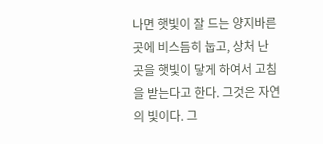나면 햇빛이 잘 드는 양지바른 곳에 비스듬히 눕고, 상처 난 곳을 햇빛이 닿게 하여서 고침을 받는다고 한다. 그것은 자연의 빛이다. 그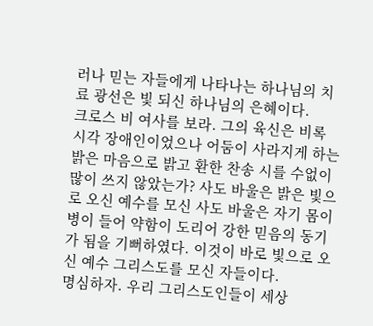러나 믿는 자들에게 나타나는 하나님의 치료 광선은 빛 되신 하나님의 은혜이다.
크로스 비 여사를 보라. 그의 육신은 비록 시각 장애인이었으나 어둠이 사라지게 하는 밝은 마음으로 밝고 환한 찬송 시를 수없이 많이 쓰지 않았는가? 사도 바울은 밝은 빛으로 오신 예수를 모신 사도 바울은 자기 몸이 병이 들어 약함이 도리어 강한 믿음의 동기가 됨을 기뻐하였다. 이것이 바로 빛으로 오신 예수 그리스도를 모신 자들이다.
명심하자. 우리 그리스도인들이 세상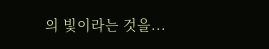의 빛이라는 것을...